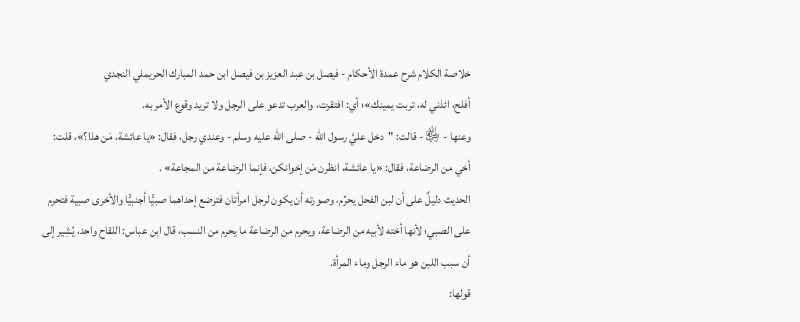خلاصة الكلام شرح عمدة الأحكام - فيصل بن عبد العزيز بن فيصل ابن حمد المبارك الحريملي النجدي
أفلح، ائذني له، تربت يمينك»؛ أي: افتقرت، والعرب تدعو على الرجل ولا تريد وقوع الأمر به.
وعنها - ﵂ - قالت: "دخل عليَّ رسول الله - صلى الله عليه وسلم - وعندي رجل، فقال: «يا عائشة، مَن هذا؟»، قلت: أخي من الرضاعة، فقال: «يا عائشة، انظرن مَن إخوانكن، فإنما الرضاعة من المجاعة» .
الحديث دليلٌ على أن لبن الفحل يحرِّم، وصورته أن يكون لرجل امرأتان فترضع إحداهما صبيًّا أجنبيًّا والأخرى صبية فتحرم على الصبي؛ لأنها أخته لأبيه من الرضاعة، ويحرم من الرضاعة ما يحرم من النسب، قال ابن عباس: اللقاح واحد، يُشِير إلى أن سبب اللبن هو ماء الرجل وماء المرأة.
قولها: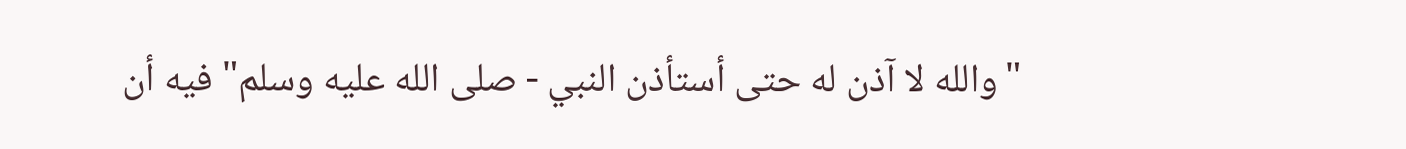"والله لا آذن له حتى أستأذن النبي - صلى الله عليه وسلم" فيه أن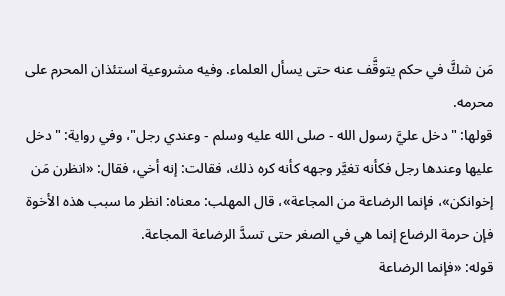مَن شكَّ في حكم يتوقَّف عنه حتى يسأل العلماء. وفيه مشروعية استئذان المحرم على محرمه.
قولها: "دخل عليَّ رسول الله - صلى الله عليه وسلم - وعندي رجل"، وفي رواية: "دخل عليها وعندها رجل فكأنه تغيَّر وجهه كأنه كره ذلك، فقالت: إنه أخي، فقال: «انظرن مَن إخوانكن»، فإنما الرضاعة من المجاعة»، قال المهلب: معناه: انظر ما سبب هذه الأخوة فإن حرمة الرضاع إنما هي في الصغر حتى تسدَّ الرضاعة المجاعة.
قوله: «فإنما الرضاعة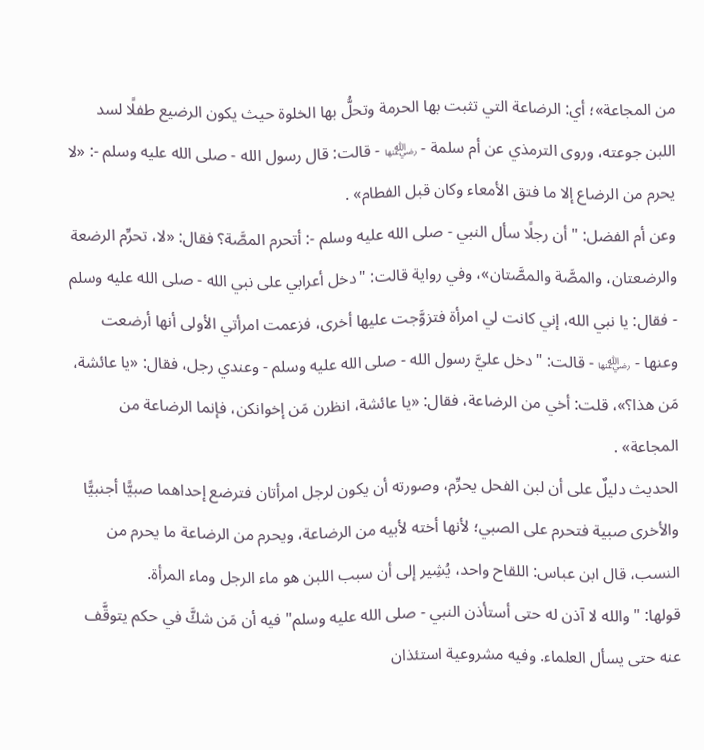من المجاعة»؛ أي: الرضاعة التي تثبت بها الحرمة وتحلُّ بها الخلوة حيث يكون الرضيع طفلًا لسد اللبن جوعته، وروى الترمذي عن أم سلمة - ﵂ - قالت: قال رسول الله - صلى الله عليه وسلم -: «لا يحرم من الرضاع إلا ما فتق الأمعاء وكان قبل الفطام» .
وعن أم الفضل: "أن رجلًا سأل النبي - صلى الله عليه وسلم -: أتحرم المصَّة؟ فقال: «لا، تحرِّم الرضعة والرضعتان، والمصَّة والمصَّتان»، وفي رواية قالت: "دخل أعرابي على نبي الله - صلى الله عليه وسلم - فقال: يا نبي الله، إني كانت لي امرأة فتزوَّجت عليها أخرى، فزعمت امرأتي الأولى أنها أرضعت
وعنها - ﵂ - قالت: "دخل عليَّ رسول الله - صلى الله عليه وسلم - وعندي رجل، فقال: «يا عائشة، مَن هذا؟»، قلت: أخي من الرضاعة، فقال: «يا عائشة، انظرن مَن إخوانكن، فإنما الرضاعة من المجاعة» .
الحديث دليلٌ على أن لبن الفحل يحرِّم، وصورته أن يكون لرجل امرأتان فترضع إحداهما صبيًّا أجنبيًّا والأخرى صبية فتحرم على الصبي؛ لأنها أخته لأبيه من الرضاعة، ويحرم من الرضاعة ما يحرم من النسب، قال ابن عباس: اللقاح واحد، يُشِير إلى أن سبب اللبن هو ماء الرجل وماء المرأة.
قولها: "والله لا آذن له حتى أستأذن النبي - صلى الله عليه وسلم" فيه أن مَن شكَّ في حكم يتوقَّف عنه حتى يسأل العلماء. وفيه مشروعية استئذان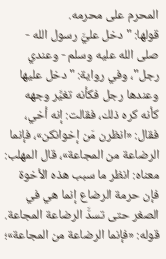المحرم على محرمه.
قولها: "دخل عليَّ رسول الله - صلى الله عليه وسلم - وعندي رجل"، وفي رواية: "دخل عليها وعندها رجل فكأنه تغيَّر وجهه كأنه كره ذلك، فقالت: إنه أخي، فقال: «انظرن مَن إخوانكن»، فإنما الرضاعة من المجاعة»، قال المهلب: معناه: انظر ما سبب هذه الأخوة فإن حرمة الرضاع إنما هي في الصغر حتى تسدَّ الرضاعة المجاعة.
قوله: «فإنما الرضاعة من المجاعة»؛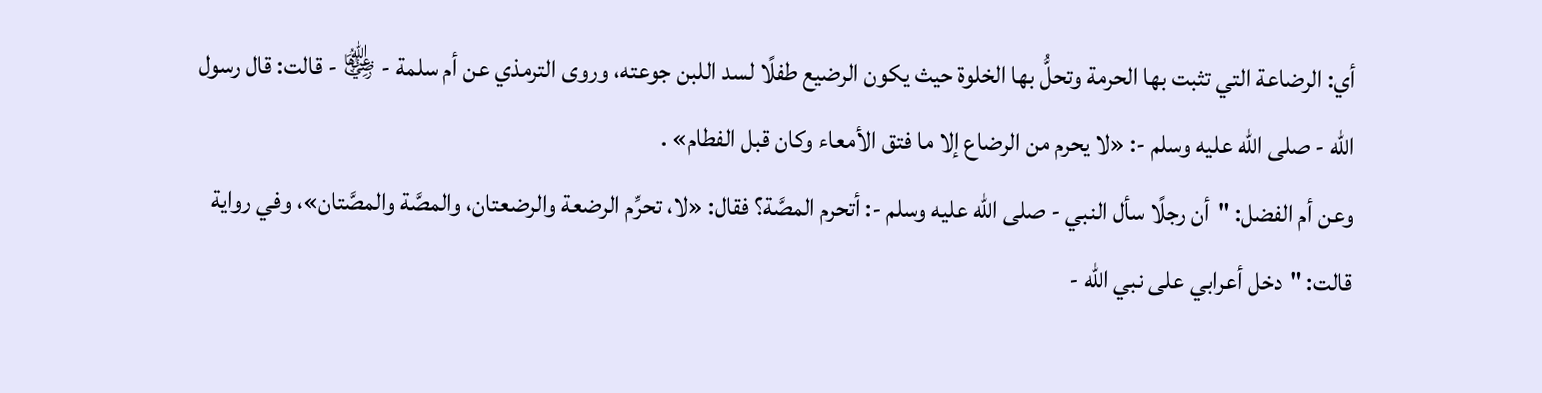أي: الرضاعة التي تثبت بها الحرمة وتحلُّ بها الخلوة حيث يكون الرضيع طفلًا لسد اللبن جوعته، وروى الترمذي عن أم سلمة - ﵂ - قالت: قال رسول الله - صلى الله عليه وسلم -: «لا يحرم من الرضاع إلا ما فتق الأمعاء وكان قبل الفطام» .
وعن أم الفضل: "أن رجلًا سأل النبي - صلى الله عليه وسلم -: أتحرم المصَّة؟ فقال: «لا، تحرِّم الرضعة والرضعتان، والمصَّة والمصَّتان»، وفي رواية قالت: "دخل أعرابي على نبي الله -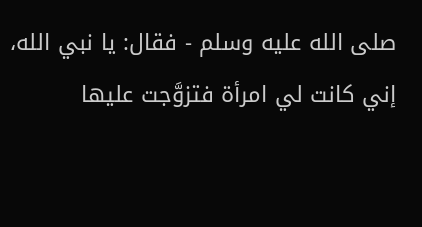صلى الله عليه وسلم - فقال: يا نبي الله، إني كانت لي امرأة فتزوَّجت عليها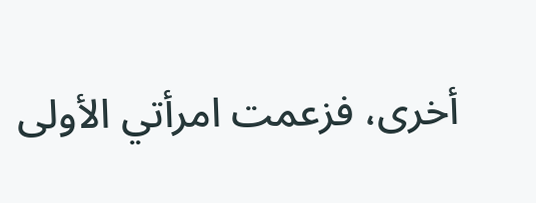أخرى، فزعمت امرأتي الأولى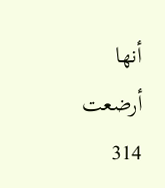أنها أرضعت
314